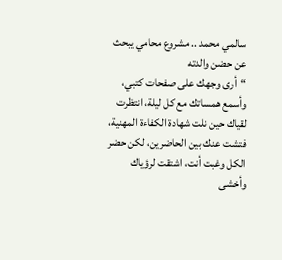سالمي محمد .. مشروع محامي يبحث عن حضن والدته
“أرى وجهك على صفحات كتبي، وأسمع همساتك مع كل ليلة، انتظرت لقياك حين نلت شهادة الكفاءة المهنية، فتشت عنك بين الحاضرين، لكن حضر الكل وغبت أنت، اشتقت لرؤياك وأخشى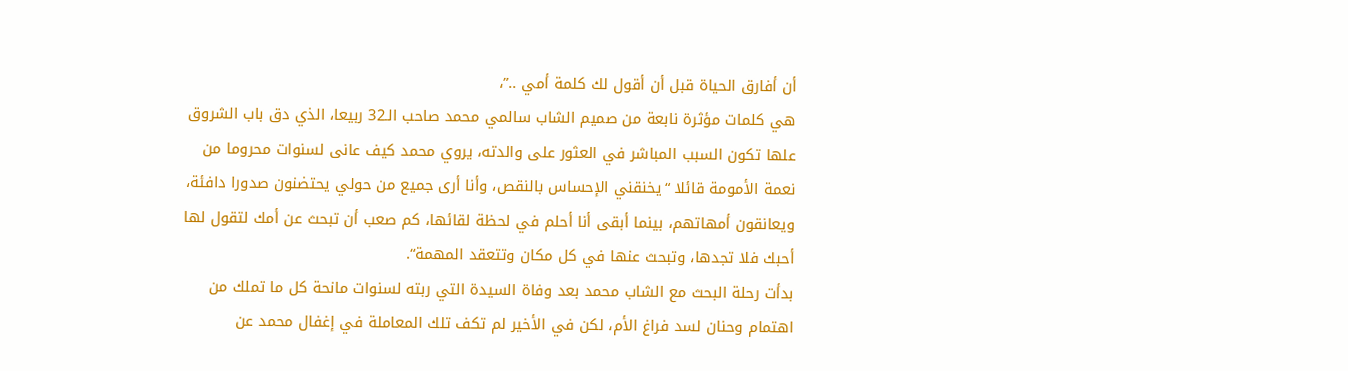أن أفارق الحياة قبل أن أقول لك كلمة أمي ..”،
هي كلمات مؤثرة نابعة من صميم الشاب سالمي محمد صاحب الـ32 ربيعا، الذي دق باب الشروق علها تكون السبب المباشر في العثور على والدته، يروي محمد كيف عانى لسنوات محروما من نعمة الأمومة قائلا “يخنقني الإحساس بالنقص، وأنا أرى جميع من حولي يحتضنون صدورا دافئة، ويعانقون أمهاتهم، بينما أبقى أنا أحلم في لحظة لقائها، كم صعب أن تبحث عن أمك لتقول لها أحبك فلا تجدها، وتبحث عنها في كل مكان وتتعقد المهمة“.
بدأت رحلة البحث مع الشاب محمد بعد وفاة السيدة التي ربته لسنوات مانحة كل ما تملك من اهتمام وحنان لسد فراغ الأم، لكن في الأخير لم تكف تلك المعاملة في إغفال محمد عن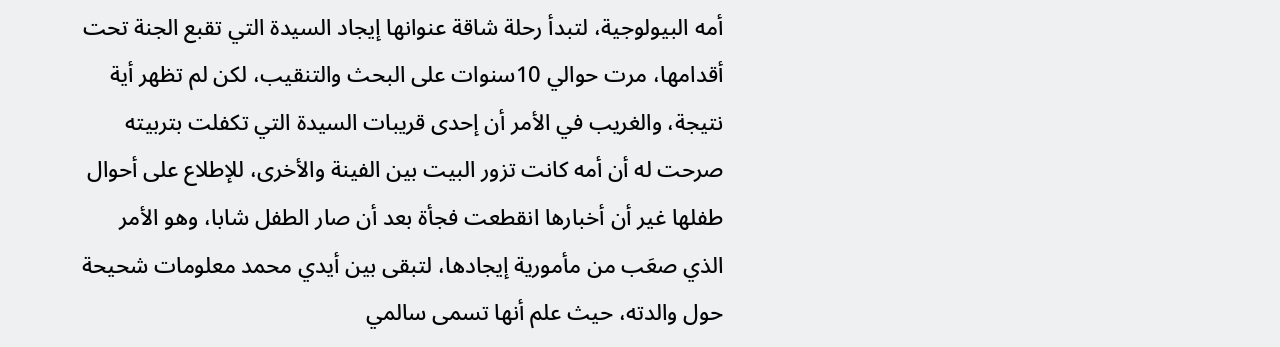أمه البيولوجية، لتبدأ رحلة شاقة عنوانها إيجاد السيدة التي تقبع الجنة تحت أقدامها، مرت حوالي 10سنوات على البحث والتنقيب، لكن لم تظهر أية نتيجة، والغريب في الأمر أن إحدى قريبات السيدة التي تكفلت بتربيته صرحت له أن أمه كانت تزور البيت بين الفينة والأخرى، للإطلاع على أحوال طفلها غير أن أخبارها انقطعت فجأة بعد أن صار الطفل شابا، وهو الأمر الذي صعَب من مأمورية إيجادها، لتبقى بين أيدي محمد معلومات شحيحة حول والدته، حيث علم أنها تسمى سالمي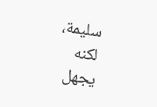سليمة، لكنه يجهل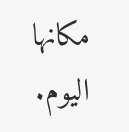مكانها اليوم.